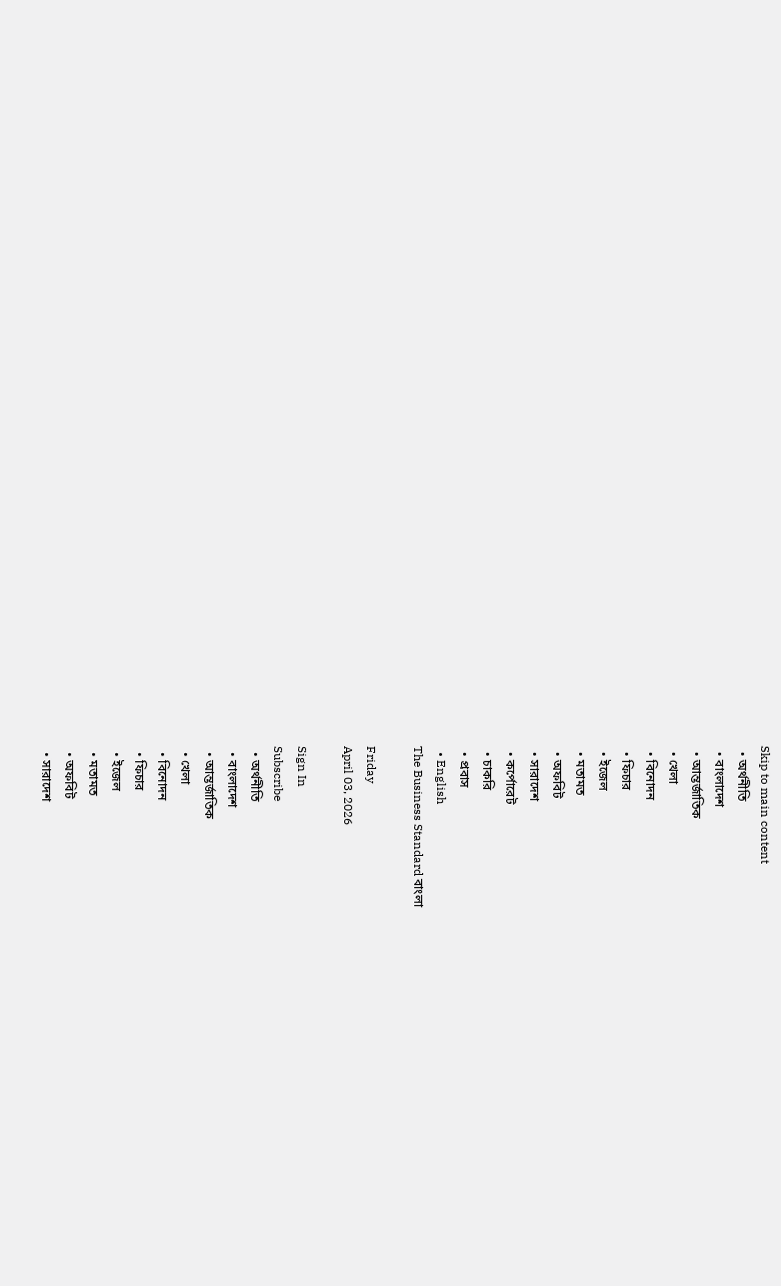Skip to main content
  • অর্থনীতি
  • বাংলাদেশ
  • আন্তর্জাতিক
  • খেলা
  • বিনোদন
  • ফিচার
  • ইজেল
  • মতামত
  • অফবিট
  • সারাদেশ
  • কর্পোরেট
  • চাকরি
  • প্রবাস
  • English
The Business Standard বাংলা

Friday
April 03, 2026

Sign In
Subscribe
  • অর্থনীতি
  • বাংলাদেশ
  • আন্তর্জাতিক
  • খেলা
  • বিনোদন
  • ফিচার
  • ইজেল
  • মতামত
  • অফবিট
  • সারাদেশ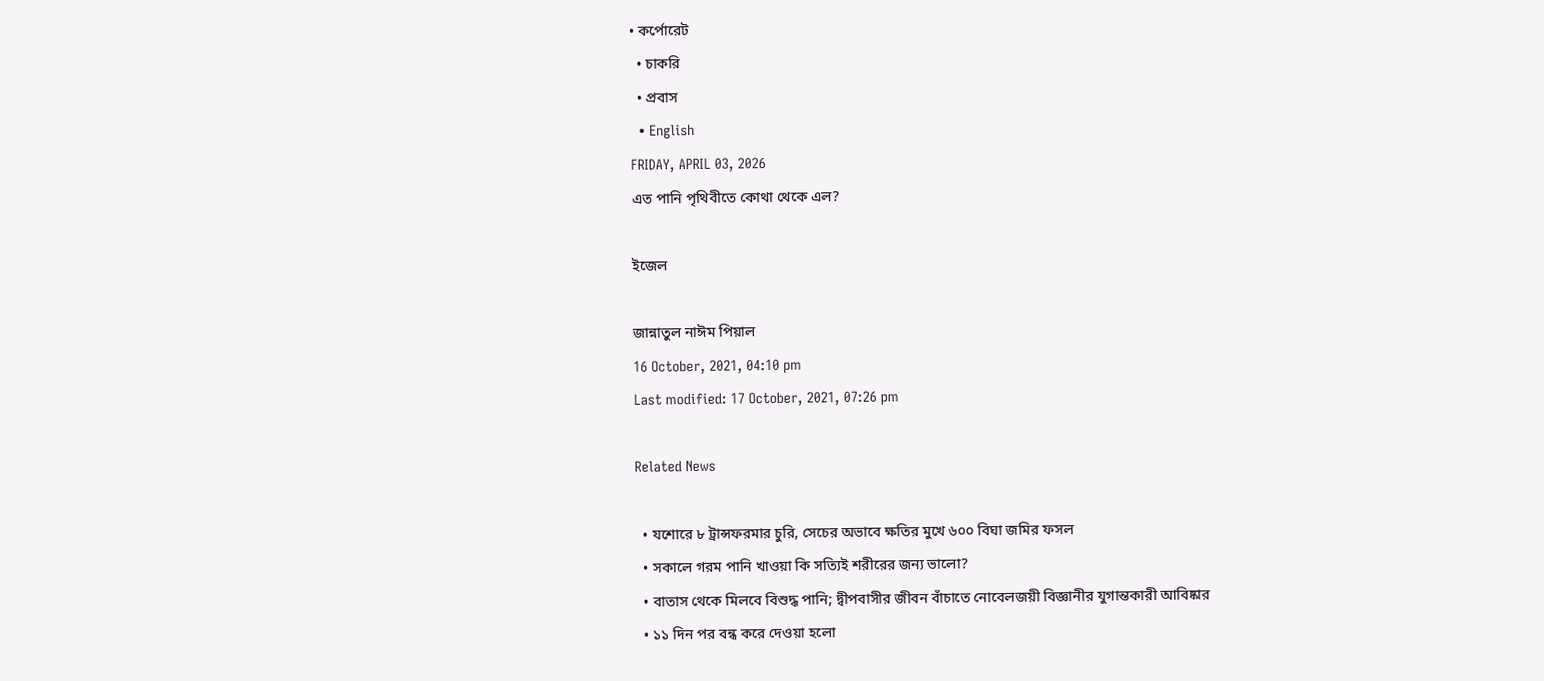• কর্পোরেট
  • চাকরি
  • প্রবাস
  • English
FRIDAY, APRIL 03, 2026
এত পানি পৃথিবীতে কোথা থেকে এল?

ইজেল

জান্নাতুল নাঈম পিয়াল
16 October, 2021, 04:10 pm
Last modified: 17 October, 2021, 07:26 pm

Related News

  • যশোরে ৮ ট্রান্সফরমার চুরি, সেচের অভাবে ক্ষতির মুখে ৬০০ বিঘা জমির ফসল
  • সকালে গরম পানি খাওয়া কি সত্যিই শরীরের জন্য ভালো?
  • বাতাস থেকে মিলবে বিশুদ্ধ পানি; দ্বীপবাসীর জীবন বাঁচাতে নোবেলজয়ী বিজ্ঞানীর যুগান্তকারী আবিষ্কার
  • ১১ দিন পর বন্ধ করে দেওয়া হলো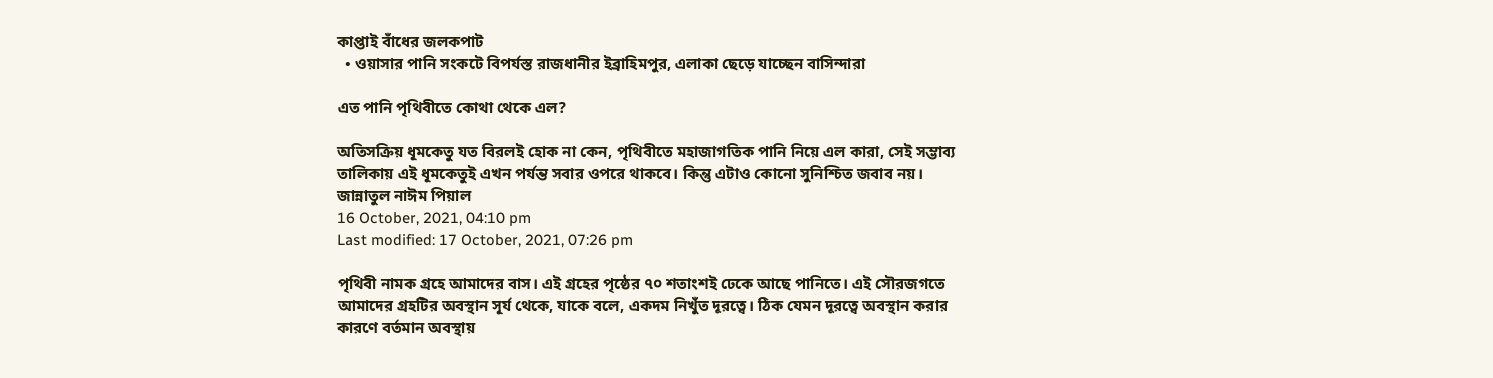কাপ্তাই বাঁধের জলকপাট
  • ওয়াসার পানি সংকটে বিপর্যস্ত রাজধানীর ইব্রাহিমপুর, এলাকা ছেড়ে যাচ্ছেন বাসিন্দারা

এত পানি পৃথিবীতে কোথা থেকে এল?

অতিসক্রিয় ধূমকেতু যত বিরলই হোক না কেন, পৃথিবীতে মহাজাগতিক পানি নিয়ে এল কারা, সেই সম্ভাব্য তালিকায় এই ধূমকেতুই এখন পর্যন্ত সবার ওপরে থাকবে। কিন্তু এটাও কোনো সুনিশ্চিত জবাব নয়।
জান্নাতুল নাঈম পিয়াল
16 October, 2021, 04:10 pm
Last modified: 17 October, 2021, 07:26 pm

পৃথিবী নামক গ্রহে আমাদের বাস। এই গ্রহের পৃষ্ঠের ৭০ শতাংশই ঢেকে আছে পানিতে। এই সৌরজগতে আমাদের গ্রহটির অবস্থান সূর্য থেকে, যাকে বলে, একদম নিখুঁত দূরত্বে। ঠিক যেমন দূরত্বে অবস্থান করার কারণে বর্তমান অবস্থায়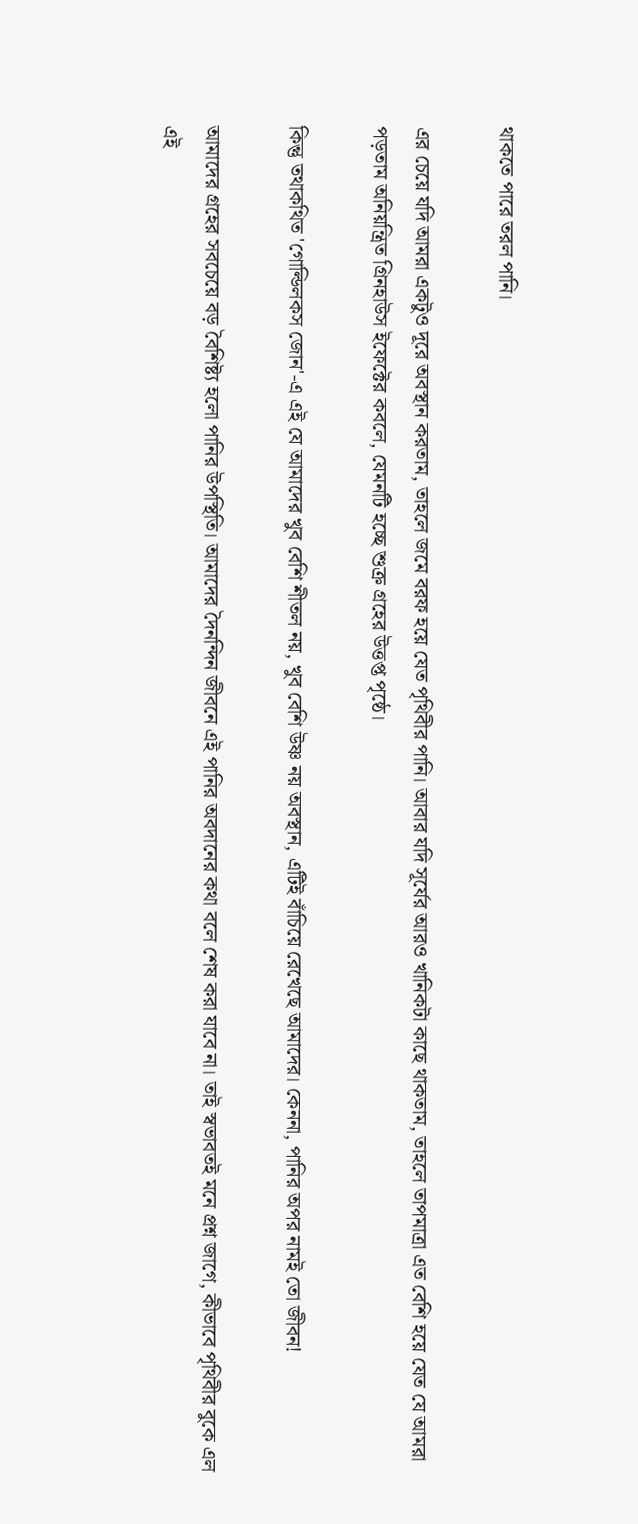থাকতে পারে তরল পানি।

এর চেয়ে যদি আমরা একটুও দূরে অবস্থান করতাম, তাহলে জমে বরফ হয়ে যেত পৃথিবীর পানি। আবার যদি সূর্যের আরও খানিকটা কাছে থাকতাম, তাহলে তাপমাত্রা এত বেশি হয়ে যেত যে আমরা পড়তাম অনিয়ন্ত্রিত গ্রিনহাউস ইফেক্টের কবলে, যেমনটি হচ্ছে শুক্র গ্রহের উত্তপ্ত পৃষ্ঠে।

কিন্তু তথাকথিত 'গোল্ডিলকস জোন'-এ এই যে আমাদের খুব বেশি শীতল নয়, খুব বেশি উষ্ণ নয় অবস্থান, এটিই বাঁচিয়ে রেখেছে আমাদের। কেননা, পানির অপর নামই তো জীবন!

আমাদের গ্রহের সবচেয়ে বড় বৈশিষ্ট্য হলো পানির উপস্থিতি। আমাদের দৈনন্দিন জীবনে এই পানির অবদানের কথা বলে শেষ করা যাবে না। তাই স্বভাবতই মনে প্রশ্ন জাগে, কীভাবে পৃথিবীর বুকে এল এই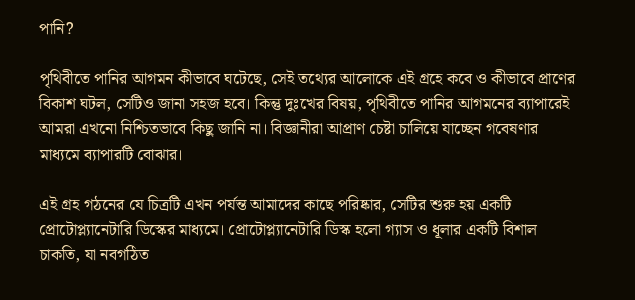পানি?

পৃথিবীতে পানির আগমন কীভাবে ঘটেছে, সেই তথ্যের আলোকে এই গ্রহে কবে ও কীভাবে প্রাণের বিকাশ ঘটল, সেটিও জানা সহজ হবে। কিন্তু দুঃখের বিষয়, পৃথিবীতে পানির আগমনের ব্যাপারেই আমরা এখনো নিশ্চিতভাবে কিছু জানি না। বিজ্ঞানীরা আপ্রাণ চেষ্টা চালিয়ে যাচ্ছেন গবেষণার মাধ্যমে ব্যাপারটি বোঝার।

এই গ্রহ গঠনের যে চিত্রটি এখন পর্যন্ত আমাদের কাছে পরিষ্কার, সেটির শুরু হয় একটি প্রোটোপ্ল্যানেটারি ডিস্কের মাধ্যমে। প্রোটোপ্ল্যানেটারি ডিস্ক হলো গ্যাস ও ধূলার একটি বিশাল চাকতি, যা নবগঠিত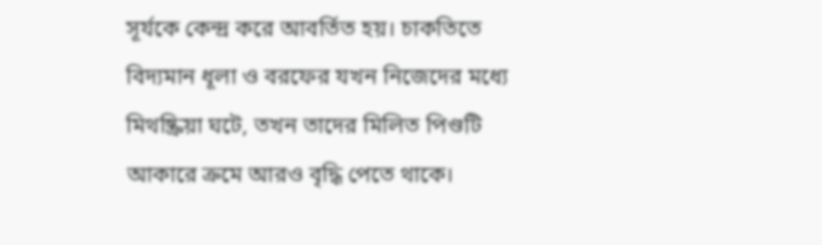সূর্যকে কেন্দ্র করে আবর্তিত হয়। চাকতিতে বিদ্যমান ধূলা ও বরফের যখন নিজেদের মধ্যে মিথষ্ক্রিয়া ঘটে, তখন তাদের মিলিত পিণ্ডটি আকারে ক্রমে আরও বৃদ্ধি পেতে থাকে।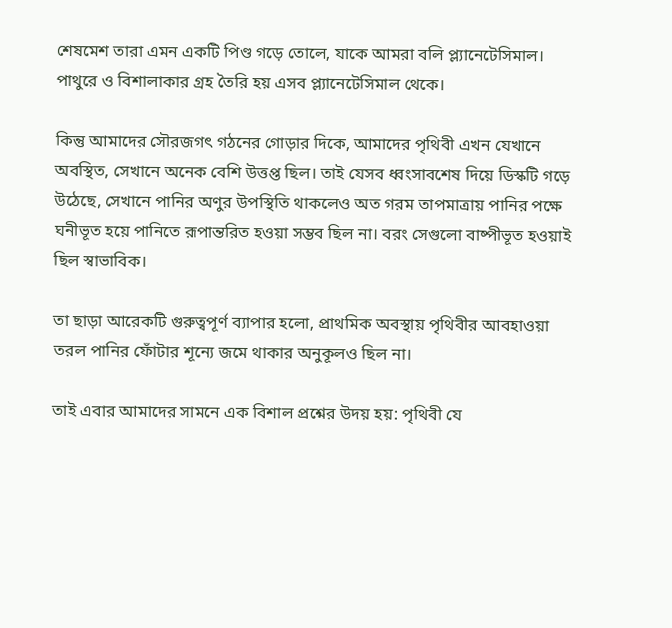শেষমেশ তারা এমন একটি পিণ্ড গড়ে তোলে, যাকে আমরা বলি প্ল্যানেটেসিমাল। পাথুরে ও বিশালাকার গ্রহ তৈরি হয় এসব প্ল্যানেটেসিমাল থেকে।

কিন্তু আমাদের সৌরজগৎ গঠনের গোড়ার দিকে, আমাদের পৃথিবী এখন যেখানে অবস্থিত, সেখানে অনেক বেশি উত্তপ্ত ছিল। তাই যেসব ধ্বংসাবশেষ দিয়ে ডিস্কটি গড়ে উঠেছে, সেখানে পানির অণুর উপস্থিতি থাকলেও অত গরম তাপমাত্রায় পানির পক্ষে ঘনীভূত হয়ে পানিতে রূপান্তরিত হওয়া সম্ভব ছিল না। বরং সেগুলো বাষ্পীভূত হওয়াই ছিল স্বাভাবিক।

তা ছাড়া আরেকটি গুরুত্বপূর্ণ ব্যাপার হলো, প্রাথমিক অবস্থায় পৃথিবীর আবহাওয়া তরল পানির ফোঁটার শূন্যে জমে থাকার অনুকূলও ছিল না।

তাই এবার আমাদের সামনে এক বিশাল প্রশ্নের উদয় হয়: পৃথিবী যে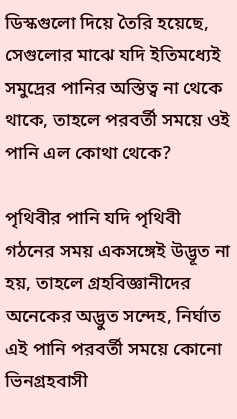ডিস্কগুলো দিয়ে তৈরি হয়েছে, সেগুলোর মাঝে যদি ইতিমধ্যেই সমুদ্রের পানির অস্তিত্ব না থেকে থাকে, তাহলে পরবর্তী সময়ে ওই পানি এল কোথা থেকে?

পৃথিবীর পানি যদি পৃথিবী গঠনের সময় একসঙ্গেই উদ্ভূত না হয়, তাহলে গ্রহবিজ্ঞানীদের অনেকের অদ্ভুত সন্দেহ, নির্ঘাত এই পানি পরবর্তী সময়ে কোনো ভিনগ্রহবাসী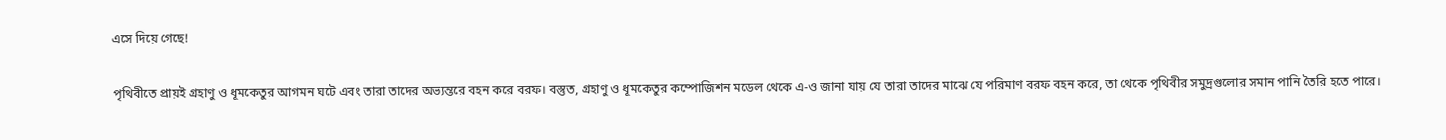এসে দিয়ে গেছে!

পৃথিবীতে প্রায়ই গ্রহাণু ও ধূমকেতুর আগমন ঘটে এবং তারা তাদের অভ্যন্তরে বহন করে বরফ। বস্তুত, গ্রহাণু ও ধূমকেতুর কম্পোজিশন মডেল থেকে এ-ও জানা যায় যে তারা তাদের মাঝে যে পরিমাণ বরফ বহন করে, তা থেকে পৃথিবীর সমুদ্রগুলোর সমান পানি তৈরি হতে পারে।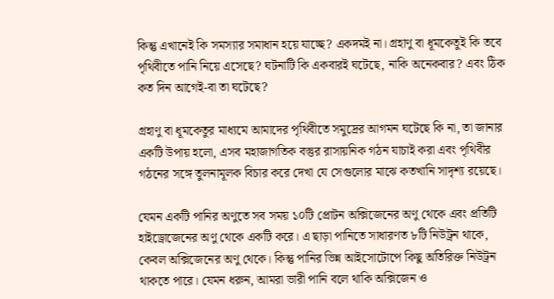কিন্তু এখানেই কি সমস্যার সমাধান হয়ে যাচ্ছে? একদমই না। গ্রহাণু বা ধূমকেতুই কি তবে পৃথিবীতে পানি নিয়ে এসেছে? ঘটনাটি কি একবারই ঘটেছে, নাকি অনেকবার? এবং ঠিক কত দিন আগেই-বা তা ঘটেছে?

গ্রহাণু বা ধূমকেতুর মাধ্যমে আমাদের পৃথিবীতে সমুদ্রের আগমন ঘটেছে কি না, তা জানার একটি উপায় হলো, এসব মহাজাগতিক বস্তুর রাসায়নিক গঠন যাচাই করা এবং পৃথিবীর গঠনের সঙ্গে তুলনামূলক বিচার করে দেখা যে সেগুলোর মাঝে কতখানি সাদৃশ্য রয়েছে।

যেমন একটি পানির অণুতে সব সময় ১০টি প্রোটন অক্সিজেনের অণু থেকে এবং প্রতিটি হাইড্রোজেনের অণু থেকে একটি করে। এ ছাড়া পানিতে সাধারণত ৮টি নিউট্রন থাকে, কেবল অক্সিজেনের অণু থেকে। কিন্তু পানির ভিন্ন আইসোটোপে কিছু অতিরিক্ত নিউট্রন থাকতে পারে। যেমন ধরুন, আমরা ভারী পানি বলে থাকি অক্সিজেন ও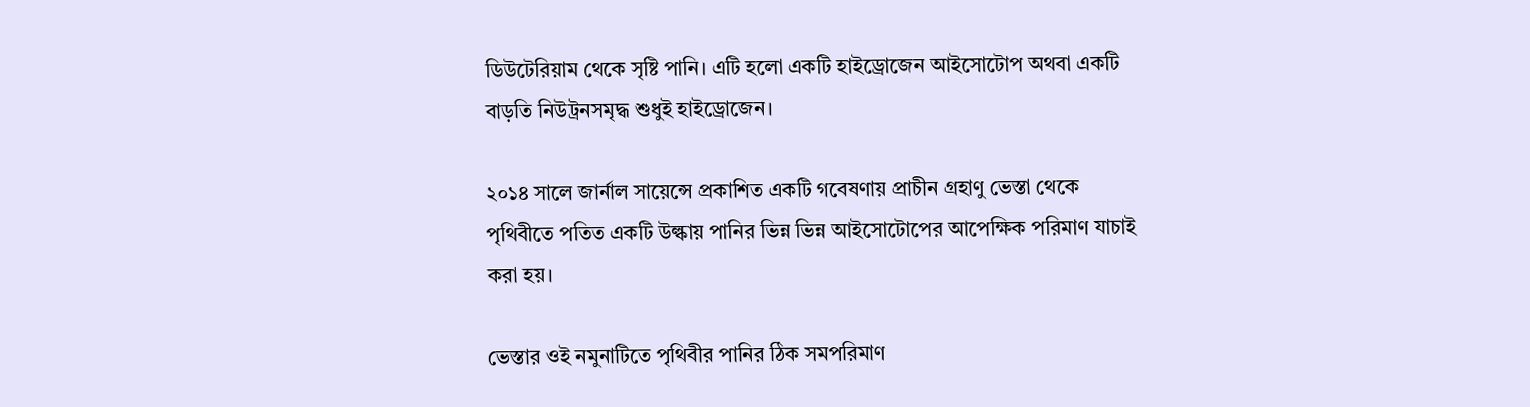ডিউটেরিয়াম থেকে সৃষ্টি পানি। এটি হলো একটি হাইড্রোজেন আইসোটোপ অথবা একটি বাড়তি নিউট্রনসমৃদ্ধ শুধুই হাইড্রোজেন।

২০১৪ সালে জার্নাল সায়েন্সে প্রকাশিত একটি গবেষণায় প্রাচীন গ্রহাণু ভেস্তা থেকে পৃথিবীতে পতিত একটি উল্কায় পানির ভিন্ন ভিন্ন আইসোটোপের আপেক্ষিক পরিমাণ যাচাই করা হয়।

ভেস্তার ওই নমুনাটিতে পৃথিবীর পানির ঠিক সমপরিমাণ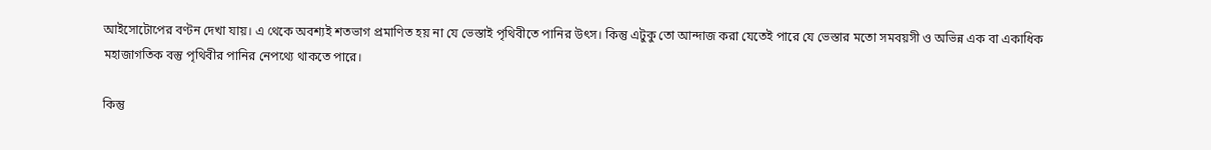আইসোটোপের বণ্টন দেখা যায়। এ থেকে অবশ্যই শতভাগ প্রমাণিত হয় না যে ভেস্তাই পৃথিবীতে পানির উৎস। কিন্তু এটুকু তো আন্দাজ করা যেতেই পারে যে ভেস্তার মতো সমবয়সী ও অভিন্ন এক বা একাধিক মহাজাগতিক বস্তু পৃথিবীর পানির নেপথ্যে থাকতে পারে।

কিন্তু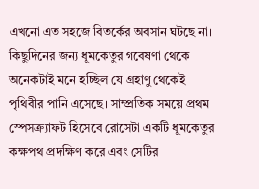এখনো এত সহজে বিতর্কের অবসান ঘটছে না। কিছুদিনের জন্য ধূমকেতুর গবেষণা থেকে অনেকটাই মনে হচ্ছিল যে গ্রহাণু থেকেই পৃথিবীর পানি এসেছে। সাম্প্রতিক সময়ে প্রথম স্পেসক্র্যাফট হিসেবে রোসেটা একটি ধূমকেতুর কক্ষপথ প্রদক্ষিণ করে এবং সেটির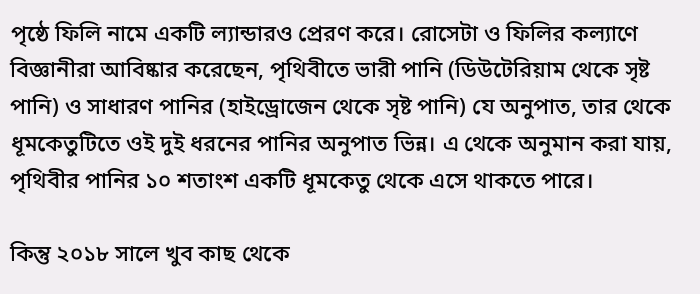পৃষ্ঠে ফিলি নামে একটি ল্যান্ডারও প্রেরণ করে। রোসেটা ও ফিলির কল্যাণে বিজ্ঞানীরা আবিষ্কার করেছেন, পৃথিবীতে ভারী পানি (ডিউটেরিয়াম থেকে সৃষ্ট পানি) ও সাধারণ পানির (হাইড্রোজেন থেকে সৃষ্ট পানি) যে অনুপাত, তার থেকে ধূমকেতুটিতে ওই দুই ধরনের পানির অনুপাত ভিন্ন। এ থেকে অনুমান করা যায়, পৃথিবীর পানির ১০ শতাংশ একটি ধূমকেতু থেকে এসে থাকতে পারে।

কিন্তু ২০১৮ সালে খুব কাছ থেকে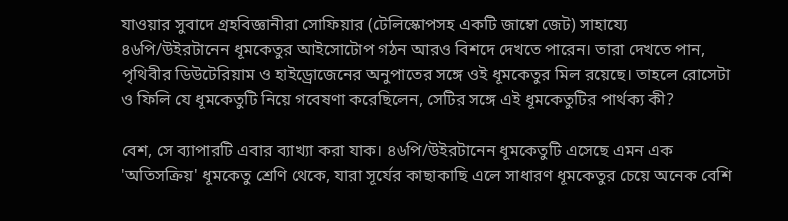যাওয়ার সুবাদে গ্রহবিজ্ঞানীরা সোফিয়ার (টেলিস্কোপসহ একটি জাম্বো জেট) সাহায্যে ৪৬পি/উইরটানেন ধূমকেতুর আইসোটোপ গঠন আরও বিশদে দেখতে পারেন। তারা দেখতে পান, পৃথিবীর ডিউটেরিয়াম ও হাইড্রোজেনের অনুপাতের সঙ্গে ওই ধূমকেতুর মিল রয়েছে। তাহলে রোসেটা ও ফিলি যে ধূমকেতুটি নিয়ে গবেষণা করেছিলেন, সেটির সঙ্গে এই ধূমকেতুটির পার্থক্য কী?

বেশ, সে ব্যাপারটি এবার ব্যাখ্যা করা যাক। ৪৬পি/উইরটানেন ধূমকেতুটি এসেছে এমন এক 'অতিসক্রিয়' ধূমকেতু শ্রেণি থেকে, যারা সূর্যের কাছাকাছি এলে সাধারণ ধূমকেতুর চেয়ে অনেক বেশি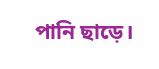পানি ছাড়ে।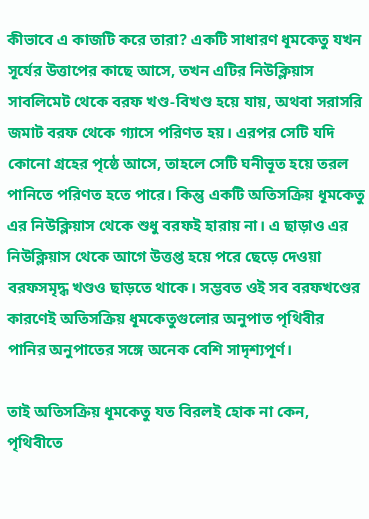কীভাবে এ কাজটি করে তারা? একটি সাধারণ ধূমকেতু যখন সূর্যের উত্তাপের কাছে আসে, তখন এটির নিউক্লিয়াস সাবলিমেট থেকে বরফ খণ্ড-বিখণ্ড হয়ে যায়, অথবা সরাসরি জমাট বরফ থেকে গ্যাসে পরিণত হয়। এরপর সেটি যদি কোনো গ্রহের পৃষ্ঠে আসে, তাহলে সেটি ঘনীভূত হয়ে তরল পানিতে পরিণত হতে পারে। কিন্তু একটি অতিসক্রিয় ধূমকেতু এর নিউক্লিয়াস থেকে শুধু বরফই হারায় না। এ ছাড়াও এর নিউক্লিয়াস থেকে আগে উত্তপ্ত হয়ে পরে ছেড়ে দেওয়া বরফসমৃদ্ধ খণ্ডও ছাড়তে থাকে। সম্ভবত ওই সব বরফখণ্ডের কারণেই অতিসক্রিয় ধূমকেতুগুলোর অনুপাত পৃথিবীর পানির অনুপাতের সঙ্গে অনেক বেশি সাদৃশ্যপূর্ণ।

তাই অতিসক্রিয় ধূমকেতু যত বিরলই হোক না কেন, পৃথিবীতে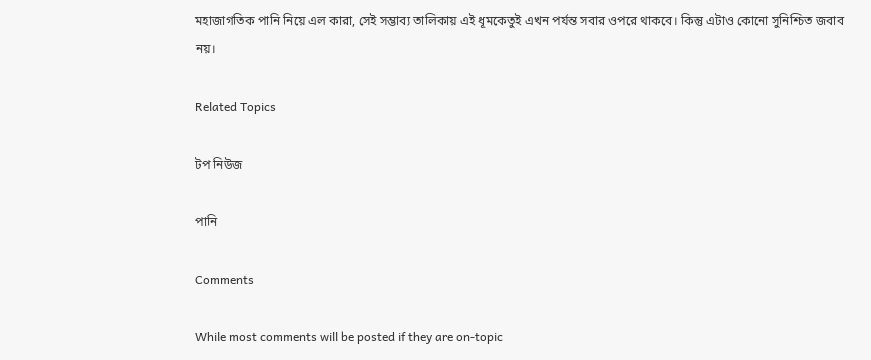মহাজাগতিক পানি নিয়ে এল কারা, সেই সম্ভাব্য তালিকায় এই ধূমকেতুই এখন পর্যন্ত সবার ওপরে থাকবে। কিন্তু এটাও কোনো সুনিশ্চিত জবাব নয়।

Related Topics

টপ নিউজ

পানি

Comments

While most comments will be posted if they are on-topic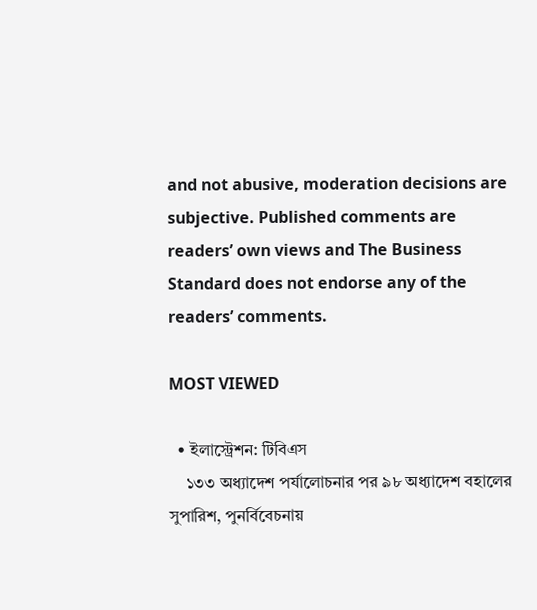and not abusive, moderation decisions are subjective. Published comments are readers’ own views and The Business Standard does not endorse any of the readers’ comments.

MOST VIEWED

  • ইলাস্ট্রেশন: টিবিএস
    ১৩৩ অধ্যাদেশ পর্যালোচনার পর ৯৮ অধ্যাদেশ বহালের সুপারিশ, পুনর্বিবেচনায়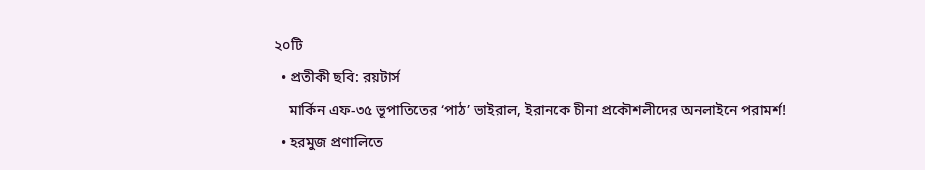২০টি
  • প্রতীকী ছবি: রয়টার্স
    মার্কিন এফ-৩৫ ভূপাতিতের ‘পাঠ’ ভাইরাল, ইরানকে চীনা প্রকৌশলীদের অনলাইনে পরামর্শ!
  • হরমুজ প্রণালিতে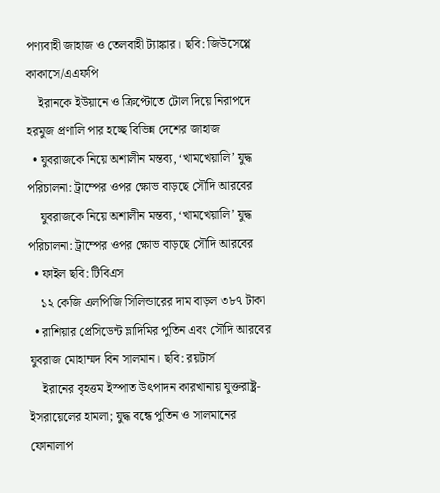পণ্যবাহী জাহাজ ও তেলবাহী ট্যাঙ্কার। ছবি: জিউসেপ্পে কাকাসে/এএফপি
    ইরানকে ইউয়ানে ও ক্রিপ্টোতে টোল দিয়ে নিরাপদে হরমুজ প্রণালি পার হচ্ছে বিভিন্ন দেশের জাহাজ
  • যুবরাজকে নিয়ে অশালীন মন্তব্য, ‘খামখেয়ালি’ যুদ্ধ পরিচালনা: ট্রাম্পের ওপর ক্ষোভ বাড়ছে সৌদি আরবের
    যুবরাজকে নিয়ে অশালীন মন্তব্য, ‘খামখেয়ালি’ যুদ্ধ পরিচালনা: ট্রাম্পের ওপর ক্ষোভ বাড়ছে সৌদি আরবের
  • ফাইল ছবি: টিবিএস
    ১২ কেজি এলপিজি সিলিন্ডারের দাম বাড়ল ৩৮৭ টাকা
  • রাশিয়ার প্রেসিডেন্ট ভ্লাদিমির পুতিন এবং সৌদি আরবের যুবরাজ মোহাম্মদ বিন সালমান। ছবি: রয়টার্স
    ইরানের বৃহত্তম ইস্পাত উৎপাদন কারখানায় যুক্তরাষ্ট্র-ইসরায়েলের হামলা; যুদ্ধ বন্ধে পুতিন ও সালমানের ফোনালাপ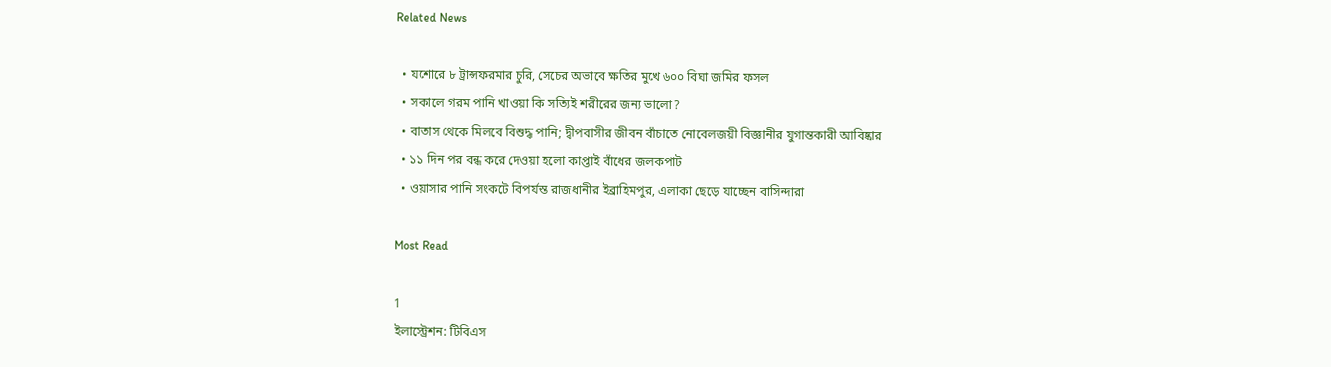Related News

  • যশোরে ৮ ট্রান্সফরমার চুরি, সেচের অভাবে ক্ষতির মুখে ৬০০ বিঘা জমির ফসল
  • সকালে গরম পানি খাওয়া কি সত্যিই শরীরের জন্য ভালো?
  • বাতাস থেকে মিলবে বিশুদ্ধ পানি; দ্বীপবাসীর জীবন বাঁচাতে নোবেলজয়ী বিজ্ঞানীর যুগান্তকারী আবিষ্কার
  • ১১ দিন পর বন্ধ করে দেওয়া হলো কাপ্তাই বাঁধের জলকপাট
  • ওয়াসার পানি সংকটে বিপর্যস্ত রাজধানীর ইব্রাহিমপুর, এলাকা ছেড়ে যাচ্ছেন বাসিন্দারা

Most Read

1
ইলাস্ট্রেশন: টিবিএস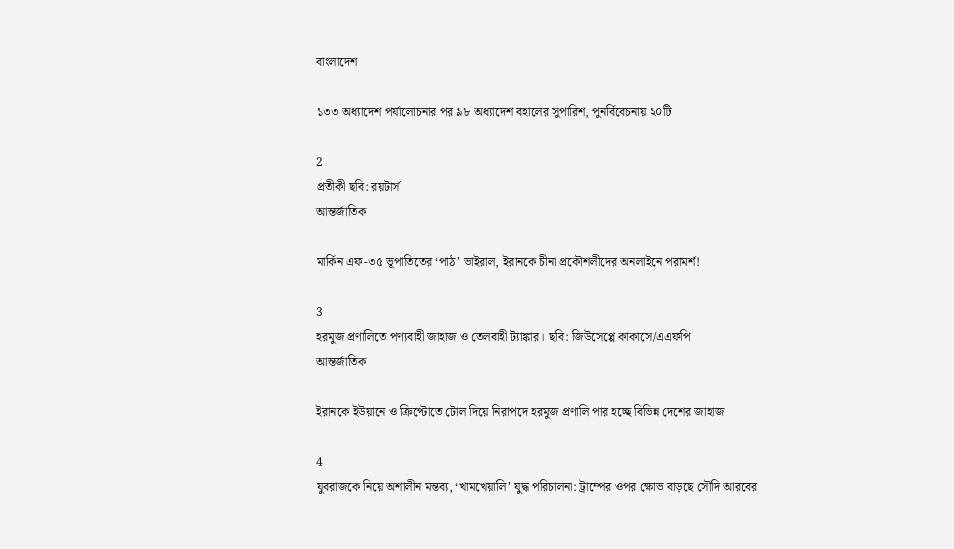বাংলাদেশ

১৩৩ অধ্যাদেশ পর্যালোচনার পর ৯৮ অধ্যাদেশ বহালের সুপারিশ, পুনর্বিবেচনায় ২০টি

2
প্রতীকী ছবি: রয়টার্স
আন্তর্জাতিক

মার্কিন এফ-৩৫ ভূপাতিতের ‘পাঠ’ ভাইরাল, ইরানকে চীনা প্রকৌশলীদের অনলাইনে পরামর্শ!

3
হরমুজ প্রণালিতে পণ্যবাহী জাহাজ ও তেলবাহী ট্যাঙ্কার। ছবি: জিউসেপ্পে কাকাসে/এএফপি
আন্তর্জাতিক

ইরানকে ইউয়ানে ও ক্রিপ্টোতে টোল দিয়ে নিরাপদে হরমুজ প্রণালি পার হচ্ছে বিভিন্ন দেশের জাহাজ

4
যুবরাজকে নিয়ে অশালীন মন্তব্য, ‘খামখেয়ালি’ যুদ্ধ পরিচালনা: ট্রাম্পের ওপর ক্ষোভ বাড়ছে সৌদি আরবের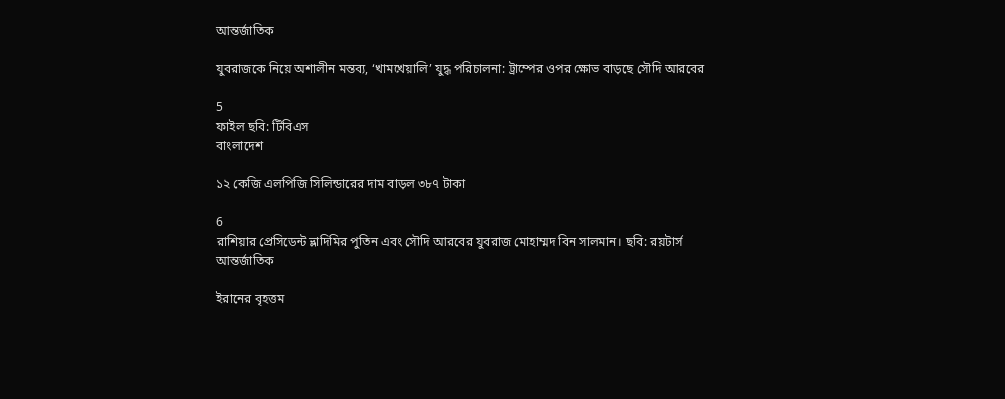আন্তর্জাতিক

যুবরাজকে নিয়ে অশালীন মন্তব্য, ‘খামখেয়ালি’ যুদ্ধ পরিচালনা: ট্রাম্পের ওপর ক্ষোভ বাড়ছে সৌদি আরবের

5
ফাইল ছবি: টিবিএস
বাংলাদেশ

১২ কেজি এলপিজি সিলিন্ডারের দাম বাড়ল ৩৮৭ টাকা

6
রাশিয়ার প্রেসিডেন্ট ভ্লাদিমির পুতিন এবং সৌদি আরবের যুবরাজ মোহাম্মদ বিন সালমান। ছবি: রয়টার্স
আন্তর্জাতিক

ইরানের বৃহত্তম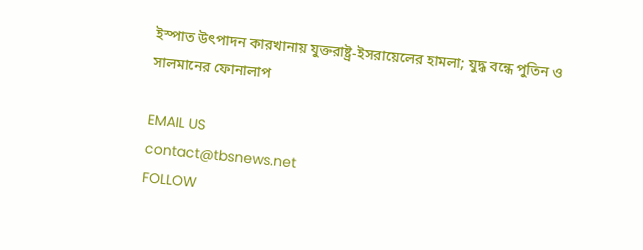ইস্পাত উৎপাদন কারখানায় যুক্তরাষ্ট্র-ইসরায়েলের হামলা; যুদ্ধ বন্ধে পুতিন ও সালমানের ফোনালাপ

EMAIL US
contact@tbsnews.net
FOLLOW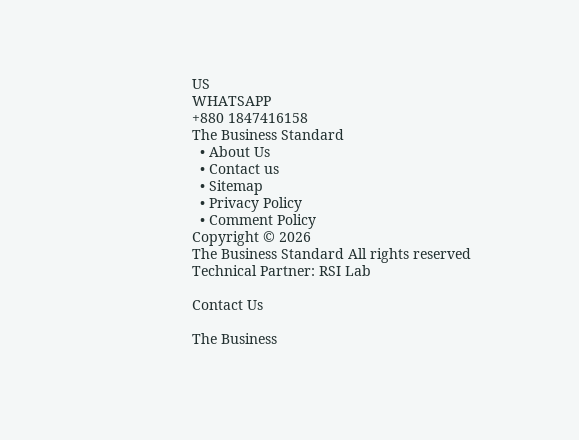US
WHATSAPP
+880 1847416158
The Business Standard
  • About Us
  • Contact us
  • Sitemap
  • Privacy Policy
  • Comment Policy
Copyright © 2026
The Business Standard All rights reserved
Technical Partner: RSI Lab

Contact Us

The Business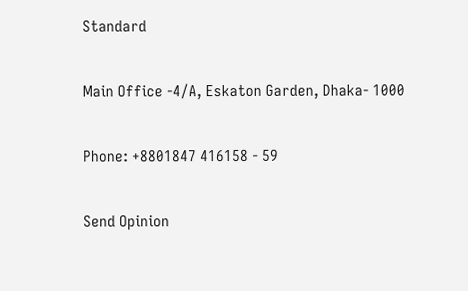Standard

Main Office -4/A, Eskaton Garden, Dhaka- 1000

Phone: +8801847 416158 - 59

Send Opinion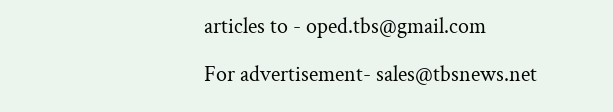articles to - oped.tbs@gmail.com

For advertisement- sales@tbsnews.net